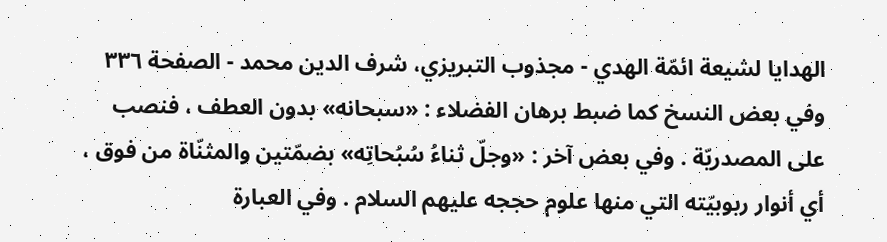الهدايا لشيعة ائمّة الهدي - مجذوب التبریزي، شرف الدین محمد - الصفحة ٣٣٦
وفي بعض النسخ كما ضبط برهان الفضلاء : «سبحانه» بدون العطف ، فنصب على المصدريّة . وفي بعض آخر : «وجلّ ثناءُ سُبُحاتِه» بضمّتين والمثنّاة من فوق ، أي أنوار ربوبيّته التي منها علوم حججه عليهم السلام . وفي العبارة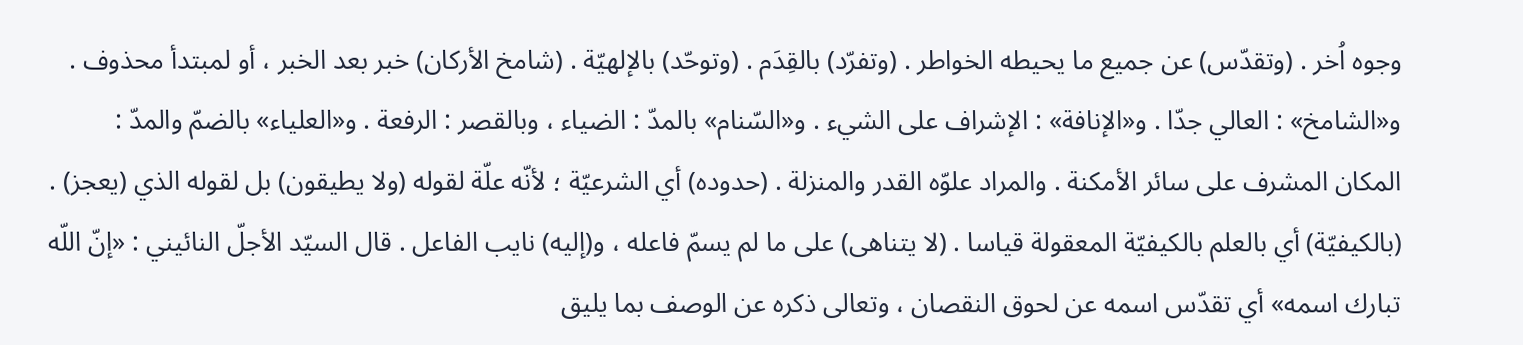وجوه اُخر . (وتقدّس) عن جميع ما يحيطه الخواطر . (وتفرّد) بالقِدَم . (وتوحّد) بالإلهيّة . (شامخ الأركان) خبر بعد الخبر ، أو لمبتدأ محذوف . و«الشامخ» : العالي جدّا . و«الإنافة» : الإشراف على الشيء . و«السّنام» بالمدّ : الضياء ، وبالقصر : الرفعة . و«العلياء» بالضمّ والمدّ : المكان المشرف على سائر الأمكنة . والمراد علوّه القدر والمنزلة . (حدوده) أي الشرعيّة ؛ لأنّه علّة لقوله (ولا يطيقون) بل لقوله الذي (يعجز) . (بالكيفيّة) أي بالعلم بالكيفيّة المعقولة قياسا . (لا يتناهى) على ما لم يسمّ فاعله ، و(إليه) نايب الفاعل . قال السيّد الأجلّ النائيني : «إنّ اللّه تبارك اسمه» أي تقدّس اسمه عن لحوق النقصان ، وتعالى ذكره عن الوصف بما يليق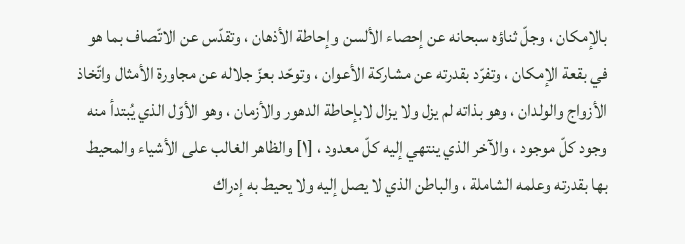بالإمكان ، وجلّ ثناؤه سبحانه عن إحصاء الألسن وإحاطة الأذهان ، وتقدّس عن الاتّصاف بما هو في بقعة الإمكان ، وتفرّد بقدرته عن مشاركة الأعوان ، وتوحّد بعزّ جلاله عن مجاورة الأمثال واتّخاذ الأزواج والولدان ، وهو بذاته لم يزل ولا يزال لابإحاطة الدهور والأزمان ، وهو الأوّل الذي يُبتدأ منه وجود كلّ موجود ، والآخر الذي ينتهي إليه كلّ معدود ، [١] والظاهر الغالب على الأشياء والمحيط بها بقدرته وعلمه الشاملة ، والباطن الذي لا يصل إليه ولا يحيط به إدراك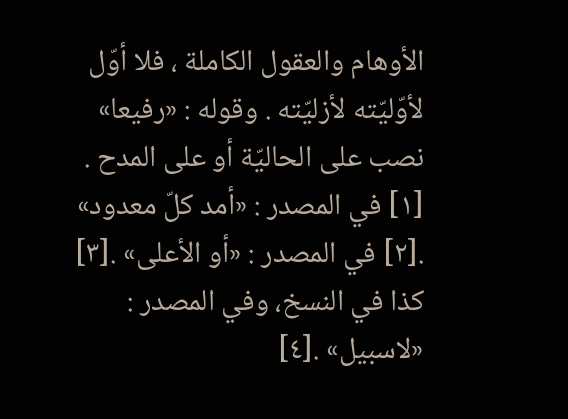الأوهام والعقول الكاملة ، فلا أوّل لأوّليّته لأزليّته . وقوله : «رفيعا» نصب على الحاليّة أو على المدح .
[١] في المصدر : «أمد كلّ معدود» .[٢] في المصدر : «أو الأعلى» .[٣] كذا في النسخ، وفي المصدر : «لاسبيل» .[٤]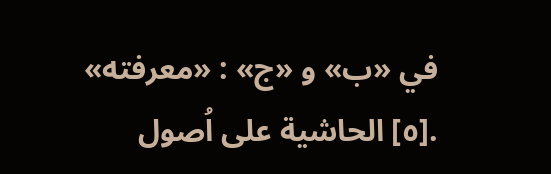في «ب» و «ج» : «معرفته» .[٥] الحاشية على اُصول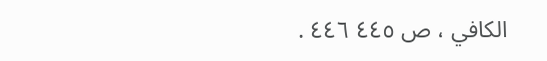الكافي ، ص ٤٤٥ ٤٤٦ .